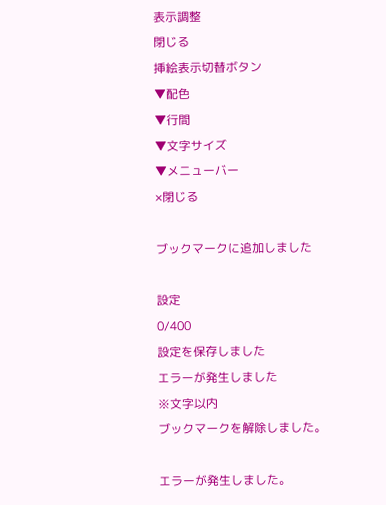表示調整
閉じる
挿絵表示切替ボタン
▼配色
▼行間
▼文字サイズ
▼メニューバー
×閉じる

ブックマークに追加しました

設定
0/400
設定を保存しました
エラーが発生しました
※文字以内
ブックマークを解除しました。

エラーが発生しました。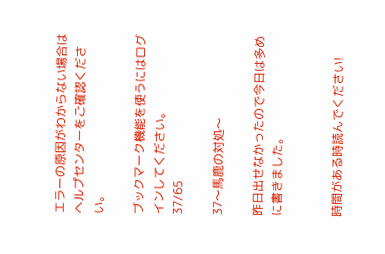エラーの原因がわからない場合はヘルプセンターをご確認ください。

ブックマーク機能を使うにはログインしてください。
37/65

37〜馬鹿の対処〜

昨日出せなかったので今日は多めに書きました。


時間がある時読んでください!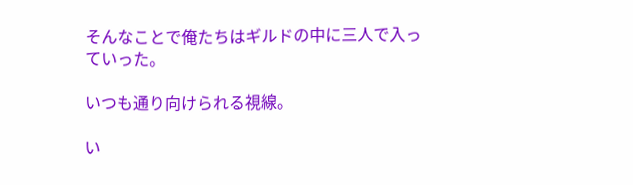そんなことで俺たちはギルドの中に三人で入っていった。

いつも通り向けられる視線。

い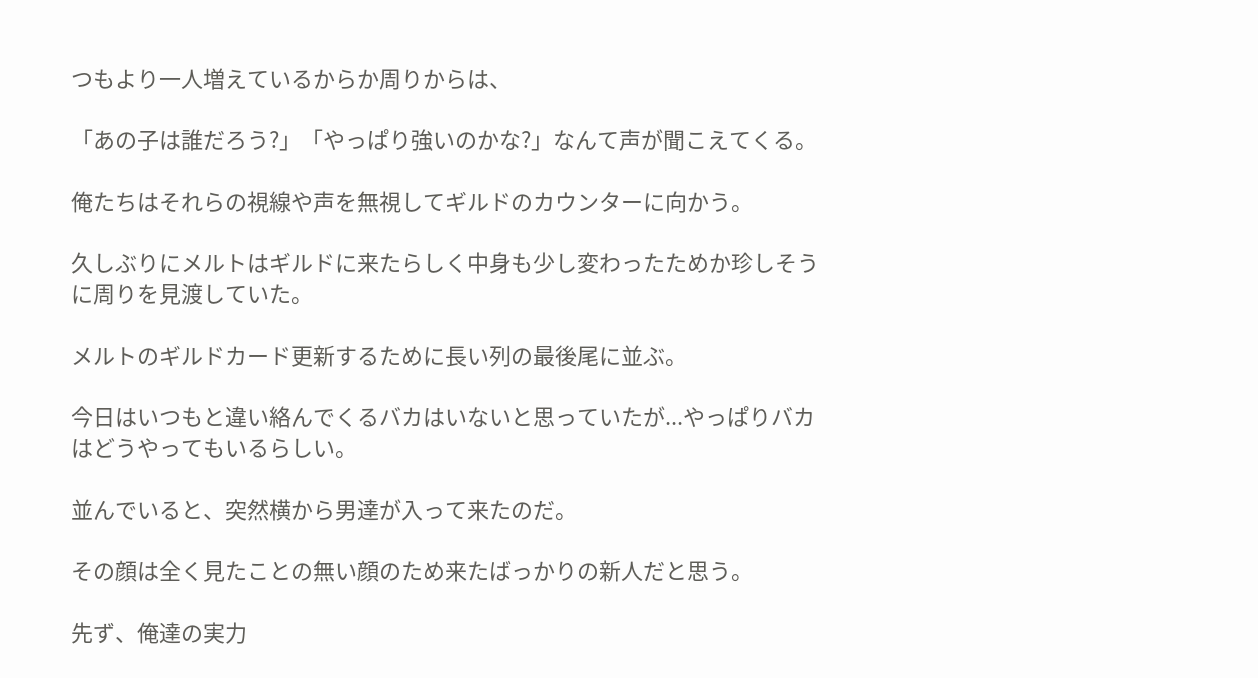つもより一人増えているからか周りからは、

「あの子は誰だろう?」「やっぱり強いのかな?」なんて声が聞こえてくる。

俺たちはそれらの視線や声を無視してギルドのカウンターに向かう。

久しぶりにメルトはギルドに来たらしく中身も少し変わったためか珍しそうに周りを見渡していた。

メルトのギルドカード更新するために長い列の最後尾に並ぶ。

今日はいつもと違い絡んでくるバカはいないと思っていたが...やっぱりバカはどうやってもいるらしい。

並んでいると、突然横から男達が入って来たのだ。

その顔は全く見たことの無い顔のため来たばっかりの新人だと思う。

先ず、俺達の実力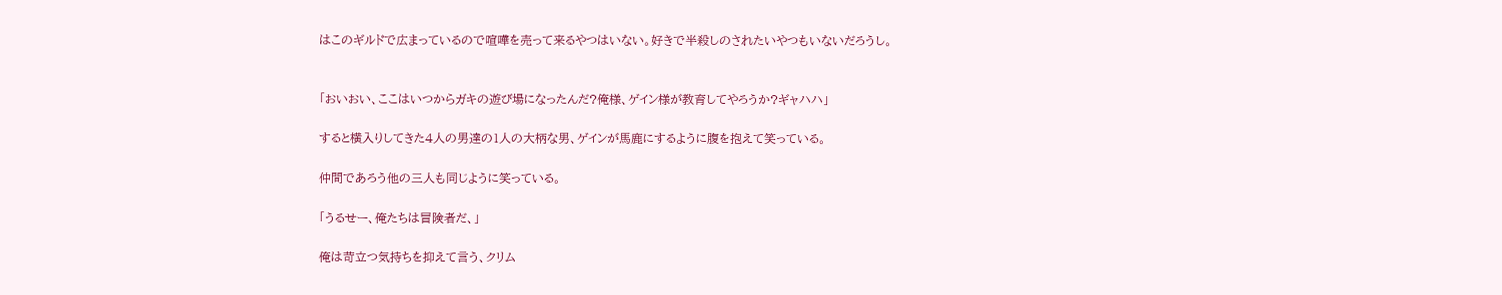はこのギルドで広まっているので喧嘩を売って来るやつはいない。好きで半殺しのされたいやつもいないだろうし。


「おいおい、ここはいつからガキの遊び場になったんだ?俺様、ゲイン様が教育してやろうか?ギャハハ」

すると横入りしてきた4人の男達の1人の大柄な男、ゲインが馬鹿にするように腹を抱えて笑っている。

仲間であろう他の三人も同じように笑っている。

「うるせー、俺たちは冒険者だ、」

俺は苛立つ気持ちを抑えて言う、クリム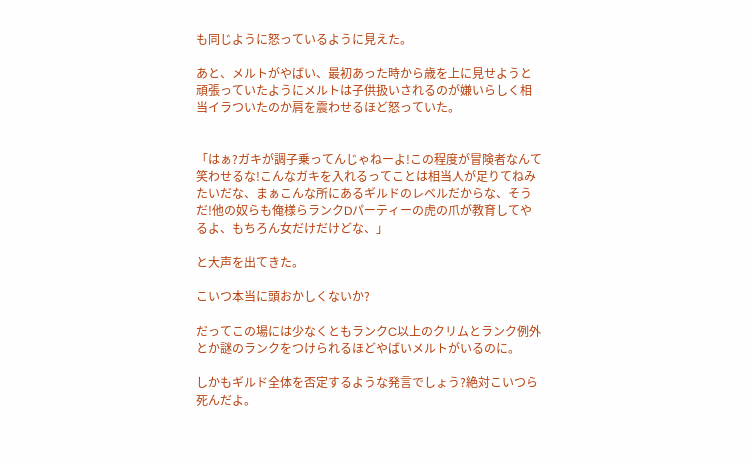も同じように怒っているように見えた。

あと、メルトがやばい、最初あった時から歳を上に見せようと頑張っていたようにメルトは子供扱いされるのが嫌いらしく相当イラついたのか肩を震わせるほど怒っていた。


「はぁ?ガキが調子乗ってんじゃねーよ!この程度が冒険者なんて笑わせるな!こんなガキを入れるってことは相当人が足りてねみたいだな、まぁこんな所にあるギルドのレベルだからな、そうだ!他の奴らも俺様らランクDパーティーの虎の爪が教育してやるよ、もちろん女だけだけどな、」

と大声を出てきた。

こいつ本当に頭おかしくないか?

だってこの場には少なくともランクC以上のクリムとランク例外とか謎のランクをつけられるほどやばいメルトがいるのに。

しかもギルド全体を否定するような発言でしょう?絶対こいつら死んだよ。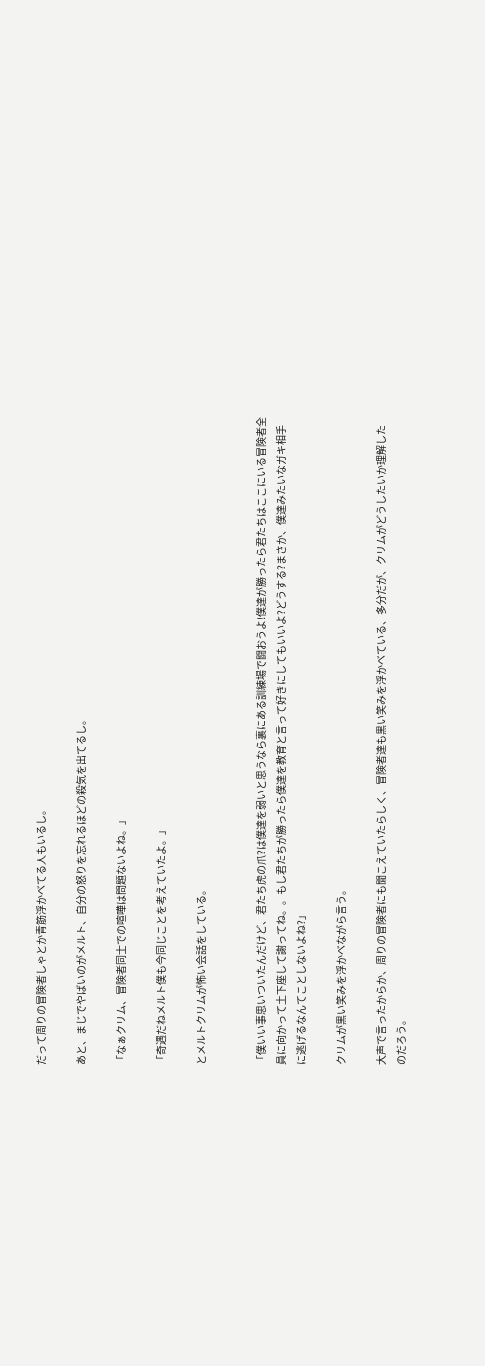だって周りの冒険者しゃとか青筋浮かべてる人もいるし。

あと、まじでやばいのがメルト、自分の怒りを忘れるほどの殺気を出てるし。

「なぁクリム、冒険者同士での喧嘩は問題ないよね。」

「奇遇だねメルト僕も今同じことを考えていたよ。」

とメルトクリムが怖い会話をしている。


「僕いい事思いついたんだけど、君たち虎の爪?は僕達を弱いと思うなら裏にある訓練場で闘おうよ!僕達が勝ったら君たちはここにいる冒険者全員に向かって土下座して謝ってね。。もし君たちが勝ったら僕達を教育と言って好きにしてもいいよ?どうする?まさか、僕達みたいなガキ相手に逃げるなんてことしないよね?」

クリムが黒い笑みを浮かべながら言う。

大声で言ったからか、周りの冒険者にも聞こえていたらしく、冒険者達も黒い笑みを浮かべている、多分だが、クリムがどうしたいか理解したのだろう。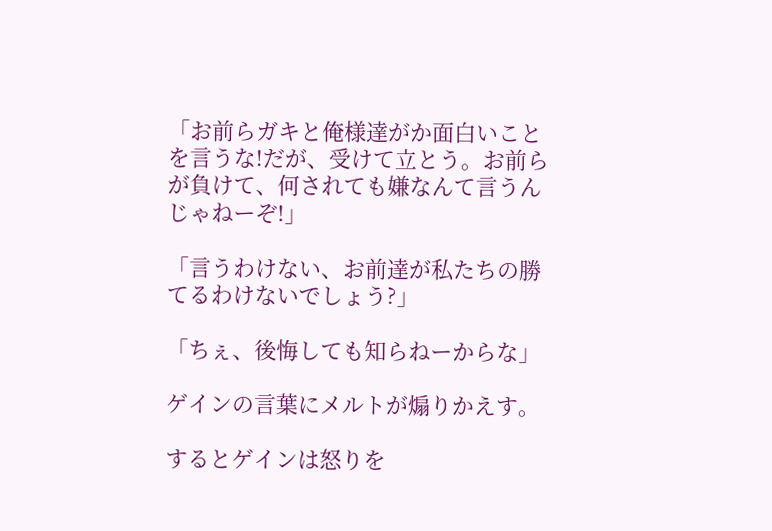「お前らガキと俺様達がか面白いことを言うな!だが、受けて立とう。お前らが負けて、何されても嫌なんて言うんじゃねーぞ!」

「言うわけない、お前達が私たちの勝てるわけないでしょう?」

「ちぇ、後悔しても知らねーからな」

ゲインの言葉にメルトが煽りかえす。

するとゲインは怒りを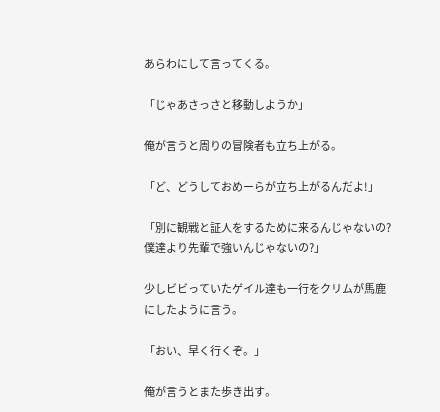あらわにして言ってくる。

「じゃあさっさと移動しようか」

俺が言うと周りの冒険者も立ち上がる。

「ど、どうしておめーらが立ち上がるんだよ!」

「別に観戦と証人をするために来るんじゃないの?僕達より先輩で強いんじゃないの?」

少しビビっていたゲイル達も一行をクリムが馬鹿にしたように言う。

「おい、早く行くぞ。」

俺が言うとまた歩き出す。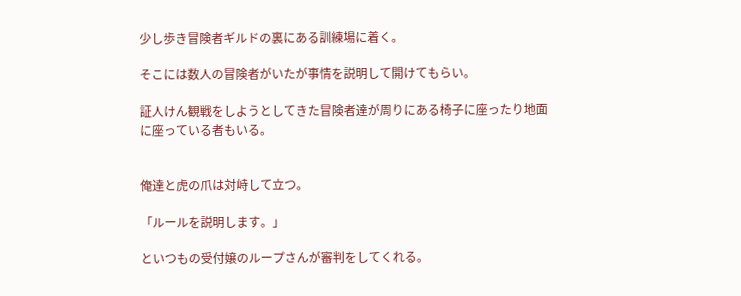少し歩き冒険者ギルドの裏にある訓練場に着く。

そこには数人の冒険者がいたが事情を説明して開けてもらい。

証人けん観戦をしようとしてきた冒険者達が周りにある椅子に座ったり地面に座っている者もいる。


俺達と虎の爪は対峙して立つ。

「ルールを説明します。」

といつもの受付嬢のループさんが審判をしてくれる。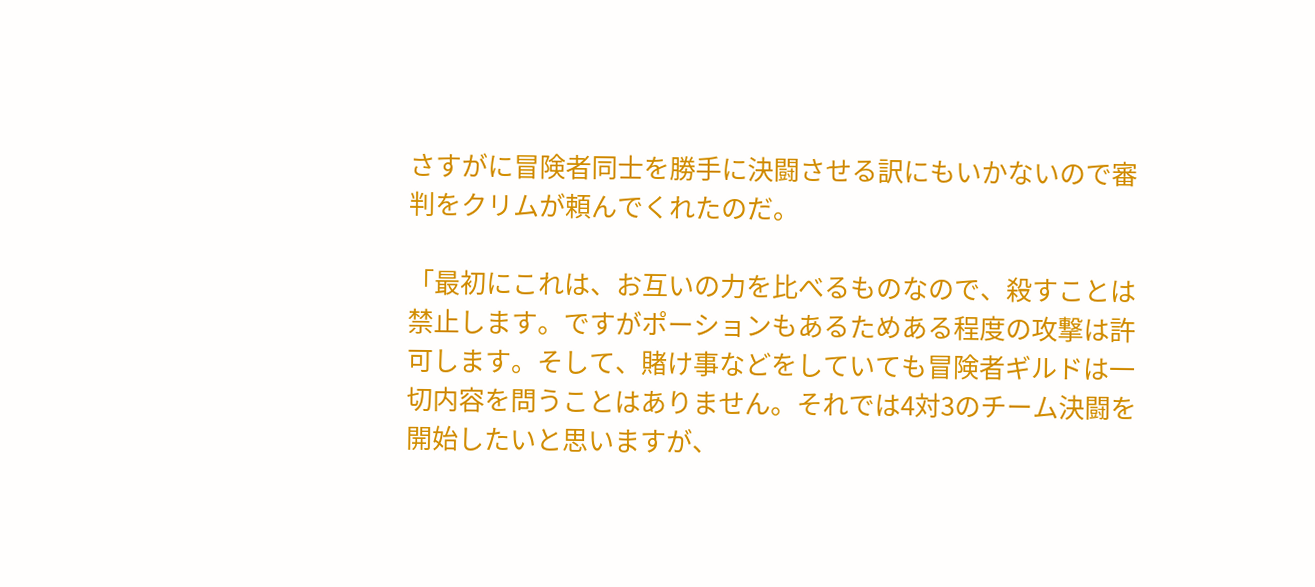さすがに冒険者同士を勝手に決闘させる訳にもいかないので審判をクリムが頼んでくれたのだ。

「最初にこれは、お互いの力を比べるものなので、殺すことは禁止します。ですがポーションもあるためある程度の攻撃は許可します。そして、賭け事などをしていても冒険者ギルドは一切内容を問うことはありません。それでは4対3のチーム決闘を開始したいと思いますが、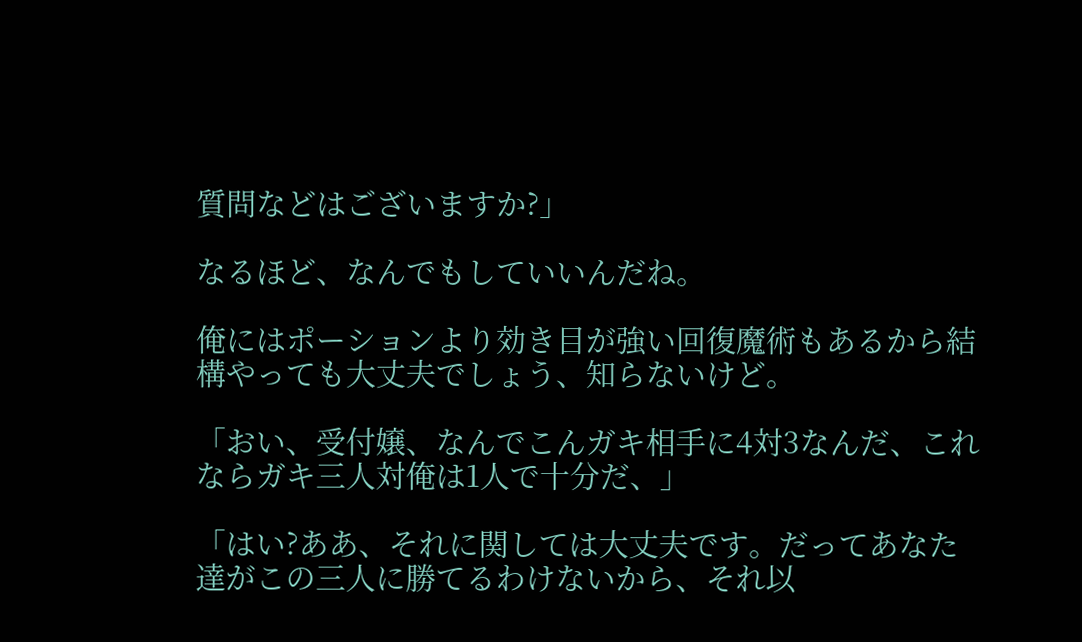質問などはございますか?」

なるほど、なんでもしていいんだね。

俺にはポーションより効き目が強い回復魔術もあるから結構やっても大丈夫でしょう、知らないけど。

「おい、受付嬢、なんでこんガキ相手に4対3なんだ、これならガキ三人対俺は1人で十分だ、」

「はい?ああ、それに関しては大丈夫です。だってあなた達がこの三人に勝てるわけないから、それ以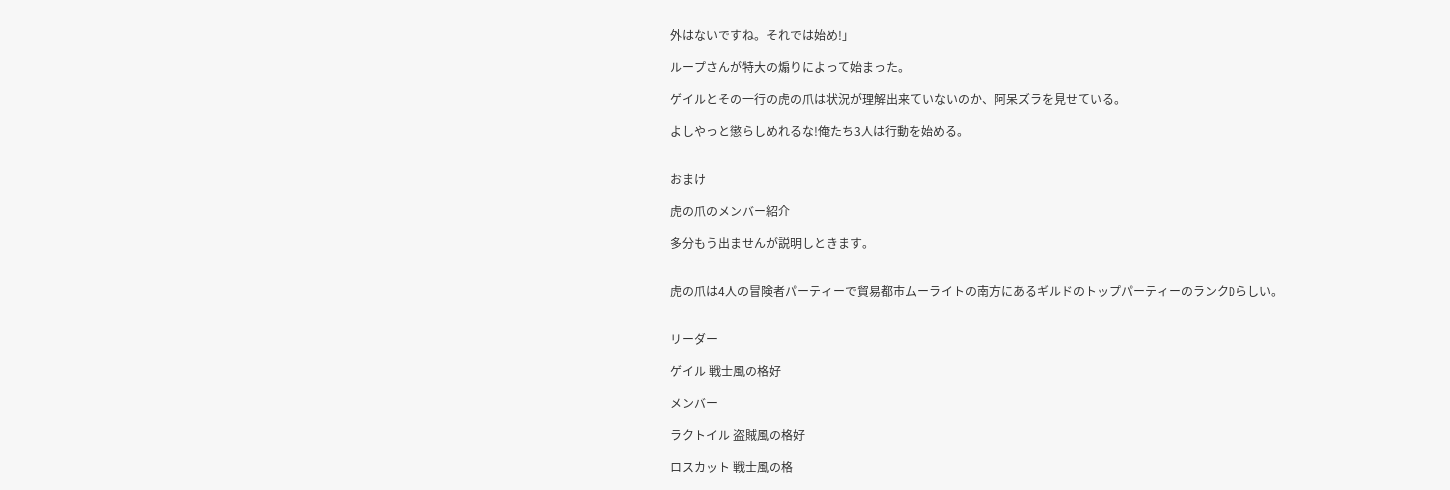外はないですね。それでは始め!」

ループさんが特大の煽りによって始まった。

ゲイルとその一行の虎の爪は状況が理解出来ていないのか、阿呆ズラを見せている。

よしやっと懲らしめれるな!俺たち3人は行動を始める。


おまけ

虎の爪のメンバー紹介

多分もう出ませんが説明しときます。


虎の爪は4人の冒険者パーティーで貿易都市ムーライトの南方にあるギルドのトップパーティーのランクDらしい。


リーダー

ゲイル 戦士風の格好

メンバー

ラクトイル 盗賊風の格好

ロスカット 戦士風の格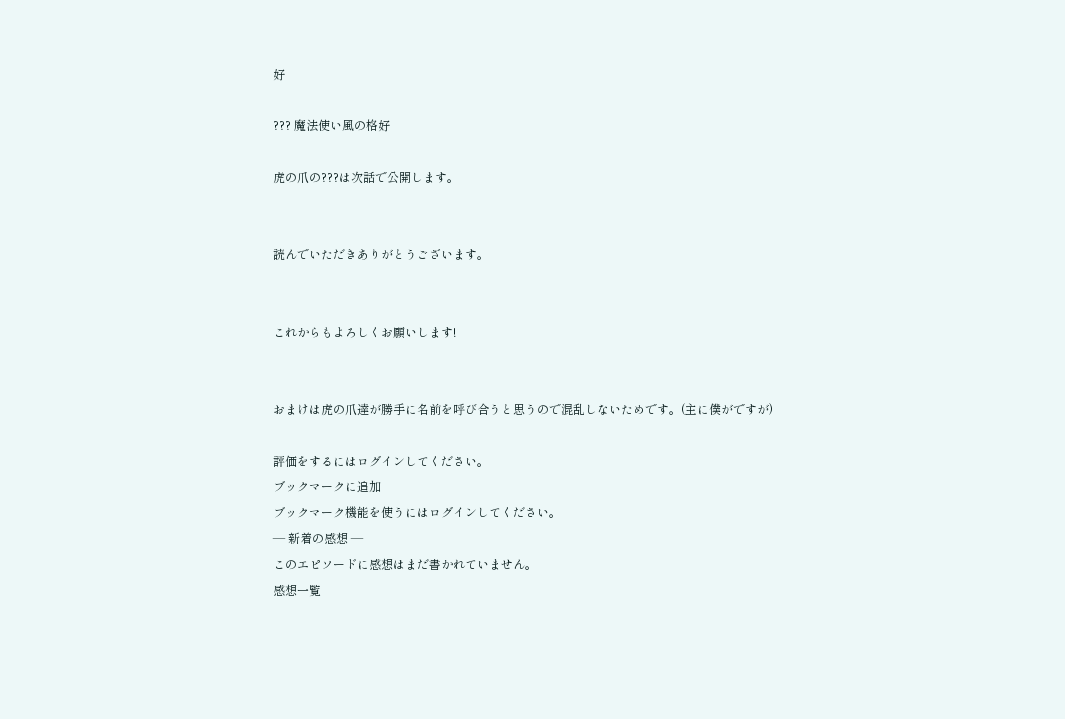好

??? 魔法使い風の格好

虎の爪の???は次話で公開します。


読んでいただきありがとうございます。


これからもよろしくお願いします!


おまけは虎の爪達が勝手に名前を呼び合うと思うので混乱しないためです。(主に僕がですが)

評価をするにはログインしてください。
ブックマークに追加
ブックマーク機能を使うにはログインしてください。
― 新着の感想 ―
このエピソードに感想はまだ書かれていません。
感想一覧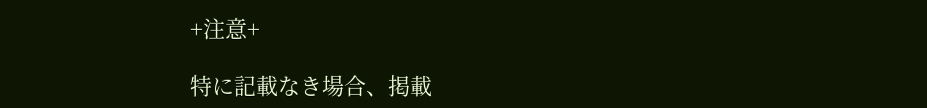+注意+

特に記載なき場合、掲載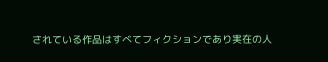されている作品はすべてフィクションであり実在の人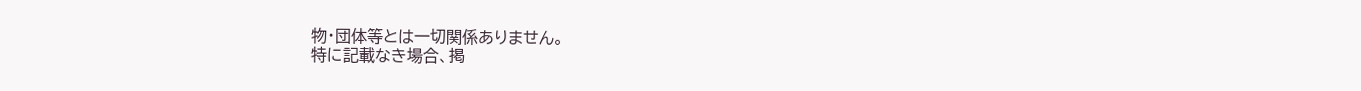物・団体等とは一切関係ありません。
特に記載なき場合、掲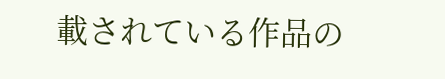載されている作品の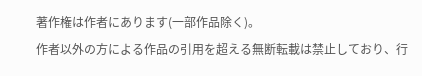著作権は作者にあります(一部作品除く)。
作者以外の方による作品の引用を超える無断転載は禁止しており、行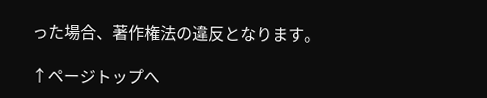った場合、著作権法の違反となります。

↑ページトップへ